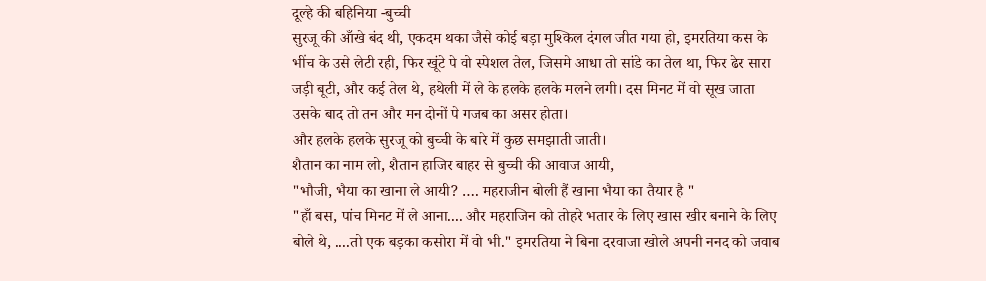दूल्हे की बहिनिया -बुच्ची
सुरजू की आँखे बंद थी, एकदम थका जैसे कोई बड़ा मुश्किल दंगल जीत गया हो, इमरतिया कस के भींच के उसे लेटी रही, फिर खूंटे पे वो स्पेशल तेल, जिसमे आधा तो सांडे का तेल था, फिर ढेर सारा जड़ी बूटी, और कई तेल थे, हथेली में ले के हलके हलके मलने लगी। दस मिनट में वो सूख जाता उसके बाद तो तन और मन दोनों पे गजब का असर होता।
और हलके हलके सुरजू को बुच्ची के बारे में कुछ समझाती जाती।
शैतान का नाम लो, शैतान हाजिर बाहर से बुच्ची की आवाज आयी,
"भौजी, भैया का खाना ले आयी? …. महराजीन बोली हैं खाना भैया का तैयार है "
"हाँ बस, पांच मिनट में ले आना.... और महराजिन को तोहरे भतार के लिए खास खीर बनाने के लिए बोले थे, ....तो एक बड़का कसोरा में वो भी." इमरतिया ने बिना दरवाजा खोले अपनी ननद को जवाब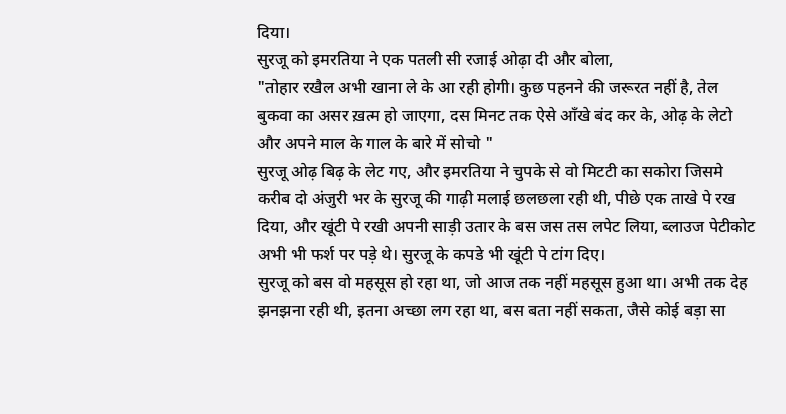दिया।
सुरजू को इमरतिया ने एक पतली सी रजाई ओढ़ा दी और बोला,
"तोहार रखैल अभी खाना ले के आ रही होगी। कुछ पहनने की जरूरत नहीं है, तेल बुकवा का असर ख़त्म हो जाएगा, दस मिनट तक ऐसे आँखे बंद कर के, ओढ़ के लेटो और अपने माल के गाल के बारे में सोचो "
सुरजू ओढ़ बिढ़ के लेट गए, और इमरतिया ने चुपके से वो मिटटी का सकोरा जिसमे करीब दो अंजुरी भर के सुरजू की गाढ़ी मलाई छलछला रही थी, पीछे एक ताखे पे रख दिया, और खूंटी पे रखी अपनी साड़ी उतार के बस जस तस लपेट लिया, ब्लाउज पेटीकोट अभी भी फर्श पर पड़े थे। सुरजू के कपडे भी खूंटी पे टांग दिए।
सुरजू को बस वो महसूस हो रहा था, जो आज तक नहीं महसूस हुआ था। अभी तक देह झनझना रही थी, इतना अच्छा लग रहा था, बस बता नहीं सकता, जैसे कोई बड़ा सा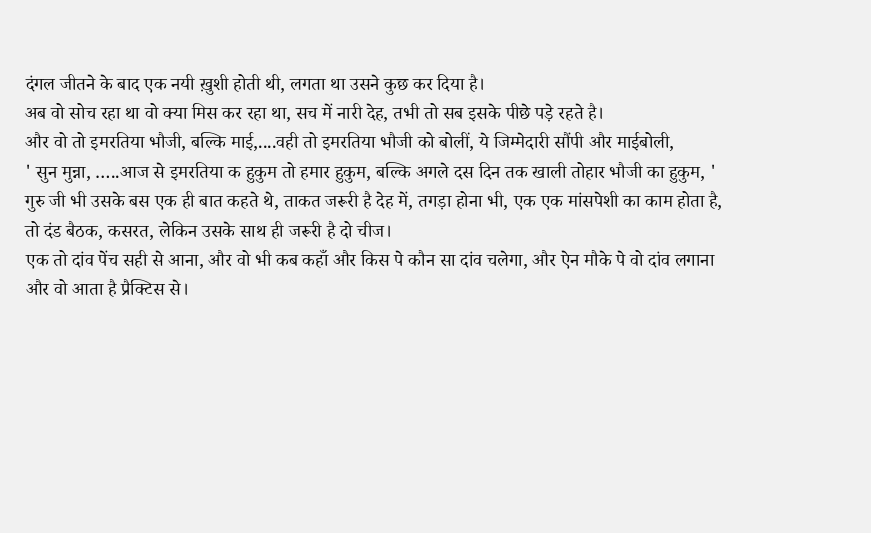दंगल जीतने के बाद एक नयी ख़ुशी होती थी, लगता था उसने कुछ कर दिया है।
अब वो सोच रहा था वो क्या मिस कर रहा था, सच में नारी देह, तभी तो सब इसके पीछे पड़े रहते है।
और वो तो इमरतिया भौजी, बल्कि माई,....वही तो इमरतिया भौजी को बोलीं, ये जिम्मेदारी सौंपी और माईबोली,
' सुन मुन्ना, …..आज से इमरतिया क हुकुम तो हमार हुकुम, बल्कि अगले दस दिन तक खाली तोहार भौजी का हुकुम, '
गुरु जी भी उसके बस एक ही बात कहते थे, ताकत जरूरी है देह में, तगड़ा होना भी, एक एक मांसपेशी का काम होता है, तो दंड बैठक, कसरत, लेकिन उसके साथ ही जरूरी है दो चीज।
एक तो दांव पेंच सही से आना, और वो भी कब कहाँ और किस पे कौन सा दांव चलेगा, और ऐन मौके पे वो दांव लगाना और वो आता है प्रैक्टिस से।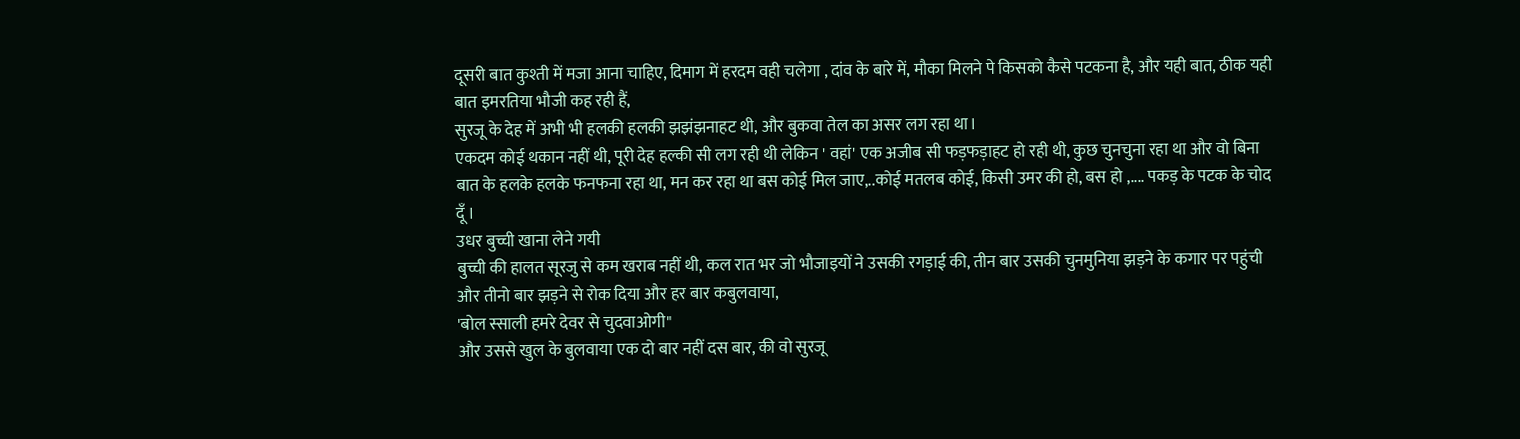दूसरी बात कुश्ती में मजा आना चाहिए, दिमाग में हरदम वही चलेगा , दांव के बारे में, मौका मिलने पे किसको कैसे पटकना है, और यही बात, ठीक यही बात इमरतिया भौजी कह रही हैं,
सुरजू के देह में अभी भी हलकी हलकी झझंझनाहट थी, और बुकवा तेल का असर लग रहा था।
एकदम कोई थकान नहीं थी, पूरी देह हल्की सी लग रही थी लेकिन ' वहां' एक अजीब सी फड़फड़ाहट हो रही थी, कुछ चुनचुना रहा था और वो बिना बात के हलके हलके फनफना रहा था, मन कर रहा था बस कोई मिल जाए,..कोई मतलब कोई, किसी उमर की हो, बस हो ,.... पकड़ के पटक के चोद दूँ।
उधर बुच्ची खाना लेने गयी
बुच्ची की हालत सूरजु से कम खराब नहीं थी, कल रात भर जो भौजाइयों ने उसकी रगड़ाई की, तीन बार उसकी चुनमुनिया झड़ने के कगार पर पहुंची और तीनो बार झड़ने से रोक दिया और हर बार कबुलवाया,
'बोल स्साली हमरे देवर से चुदवाओगी"
और उससे खुल के बुलवाया एक दो बार नहीं दस बार, की वो सुरजू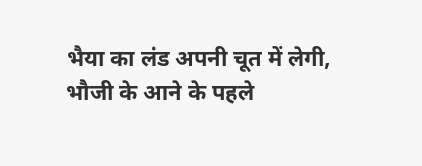भैया का लंड अपनी चूत में लेगी, भौजी के आने के पहले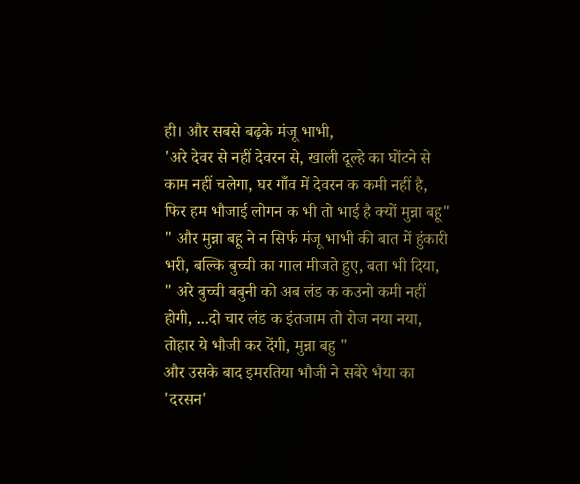ही। और सबसे बढ़के मंजू भाभी,
'अरे देवर से नहीं देवरन से, खाली दूल्हे का घोंटने से काम नहीं चलेगा, घर गाँव में देवरन क कमी नहीं है, फिर हम भौजाई लोगन क भी तो भाई है क्यों मुन्ना बहू"
" और मुन्ना बहू ने न सिर्फ मंजू भाभी की बात में हुंकारी भरी, बल्कि बुच्ची का गाल मीजते हुए, बता भी दिया,
" अरे बुच्ची बबुनी को अब लंड क कउनो कमी नहीं होगी, ...दो चार लंड क इंतजाम तो रोज नया नया, तोहार ये भौजी कर देंगी, मुन्ना बहु "
और उसके बाद इमरतिया भौजी ने सबेरे भैया का 'दरसन'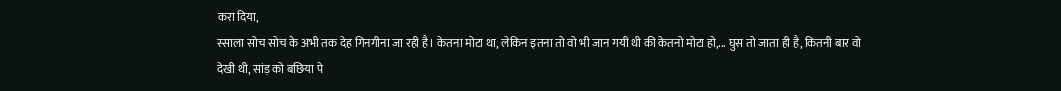करा दिया,
स्साला सोच सोच के अभी तक देह गिनगीना जा रही है। केतना मोटा था, लेकिन इतना तो वो भी जान गयी थी की केतनो मोटा हो,... घुस तो जाता ही है, कितनी बार वो देखी थी, सांड़ को बछिया पे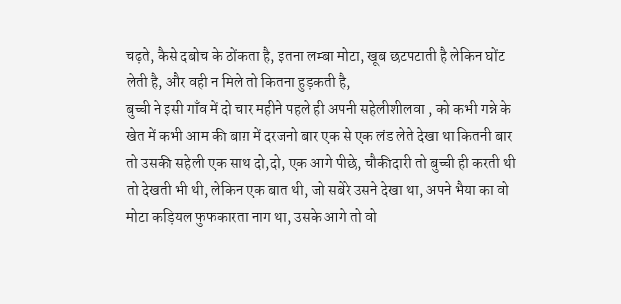चढ़ते, कैसे दबोच के ठोंकता है, इतना लम्बा मोटा, खूब छटपटाती है लेकिन घोंट लेती है, और वही न मिले तो कितना हुड़कती है,
बुच्ची ने इसी गाँव में दो चार महीने पहले ही अपनी सहेलीशीलवा , को कभी गन्ने के खेत में कभी आम की बाग़ में दरजनो बार एक से एक लंड लेते देखा था कितनी बार तो उसकी सहेली एक साथ दो,दो, एक आगे पीछे, चौकीदारी तो बुच्ची ही करती थी तो देखती भी थी, लेकिन एक बात थी, जो सबेरे उसने देखा था, अपने भैया का वो मोटा कड़ियल फुफकारता नाग था, उसके आगे तो वो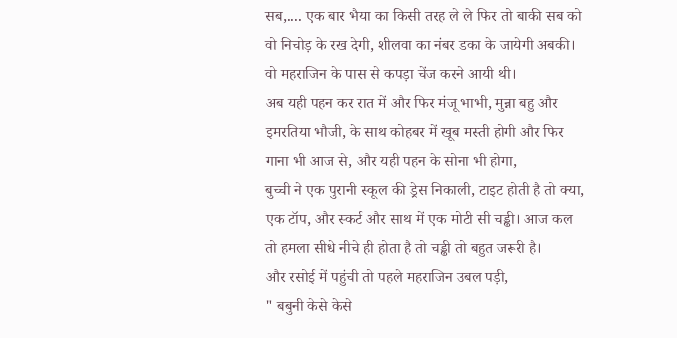सब,.... एक बार भैया का किसी तरह ले ले फिर तो बाकी सब को वो निचोड़ के रख देगी, शीलवा का नंबर डका के जायेगी अबकी।
वो महराजिन के पास से कपड़ा चेंज करने आयी थी।
अब यही पहन कर रात में और फिर मंजू भाभी, मुन्ना बहु और इमरतिया भौजी, के साथ कोहबर में खूब मस्ती होगी और फिर गाना भी आज से, और यही पहन के सोना भी होगा,
बुच्ची ने एक पुरानी स्कूल की ड्रेस निकाली, टाइट होती है तो क्या, एक टॉप, और स्कर्ट और साथ में एक मोटी सी चड्ढी। आज कल तो हमला सीधे नीचे ही होता है तो चड्ढी तो बहुत जरूरी है।
और रसोई में पहुंची तो पहले महराजिन उबल पड़ी,
" बबुनी केसे केसे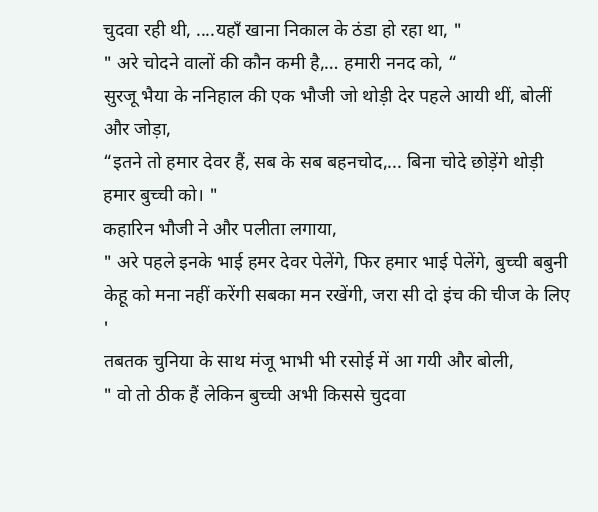चुदवा रही थी, ....यहाँ खाना निकाल के ठंडा हो रहा था, "
" अरे चोदने वालों की कौन कमी है,… हमारी ननद को, “
सुरजू भैया के ननिहाल की एक भौजी जो थोड़ी देर पहले आयी थीं, बोलीं और जोड़ा,
“इतने तो हमार देवर हैं, सब के सब बहनचोद,... बिना चोदे छोड़ेंगे थोड़ी हमार बुच्ची को। "
कहारिन भौजी ने और पलीता लगाया,
" अरे पहले इनके भाई हमर देवर पेलेंगे, फिर हमार भाई पेलेंगे, बुच्ची बबुनी केहू को मना नहीं करेंगी सबका मन रखेंगी, जरा सी दो इंच की चीज के लिए '
तबतक चुनिया के साथ मंजू भाभी भी रसोई में आ गयी और बोली,
" वो तो ठीक हैं लेकिन बुच्ची अभी किससे चुदवा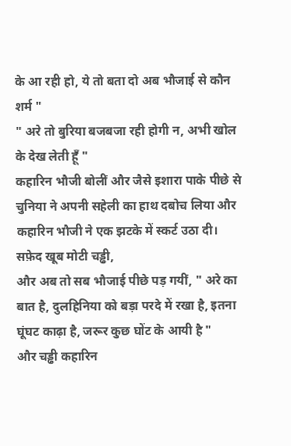के आ रही हो, ये तो बता दो अब भौजाई से कौन शर्म "
" अरे तो बुरिया बजबजा रही होगी न, अभी खोल के देख लेती हूँ "
कहारिन भौजी बोलीं और जैसे इशारा पाके पीछे से चुनिया ने अपनी सहेली का हाथ दबोच लिया और कहारिन भौजी ने एक झटके में स्कर्ट उठा दी।
सफ़ेद खूब मोटी चड्ढी,
और अब तो सब भौजाई पीछे पड़ गयीं, " अरे का बात है, दुलहिनिया को बड़ा परदे में रखा है, इतना घूंघट काढ़ा है, जरूर कुछ घोंट के आयी है "
और चड्ढी कहारिन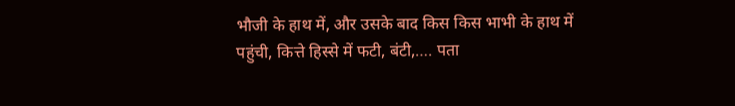भौजी के हाथ में, और उसके बाद किस किस भाभी के हाथ में पहुंची, कित्ते हिस्से में फटी, बंटी,…. पता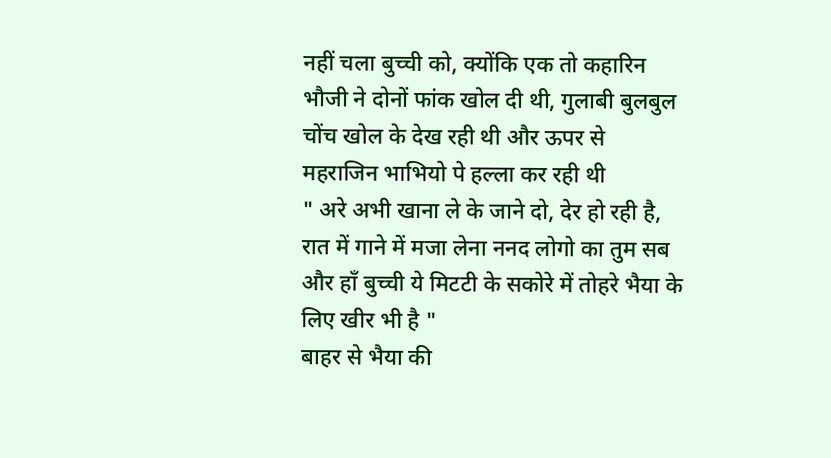नहीं चला बुच्ची को, क्योंकि एक तो कहारिन भौजी ने दोनों फांक खोल दी थी, गुलाबी बुलबुल चोंच खोल के देख रही थी और ऊपर से महराजिन भाभियो पे हल्ला कर रही थी
" अरे अभी खाना ले के जाने दो, देर हो रही है, रात में गाने में मजा लेना ननद लोगो का तुम सब और हाँ बुच्ची ये मिटटी के सकोरे में तोहरे भैया के लिए खीर भी है "
बाहर से भैया की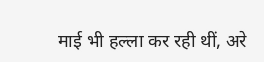माई भी हल्ला कर रही थीं, अरे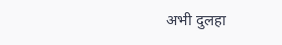अभी दुलहा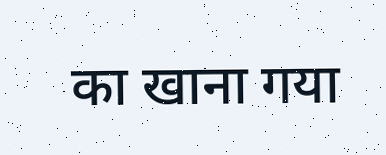का खाना गया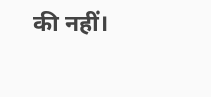की नहीं।